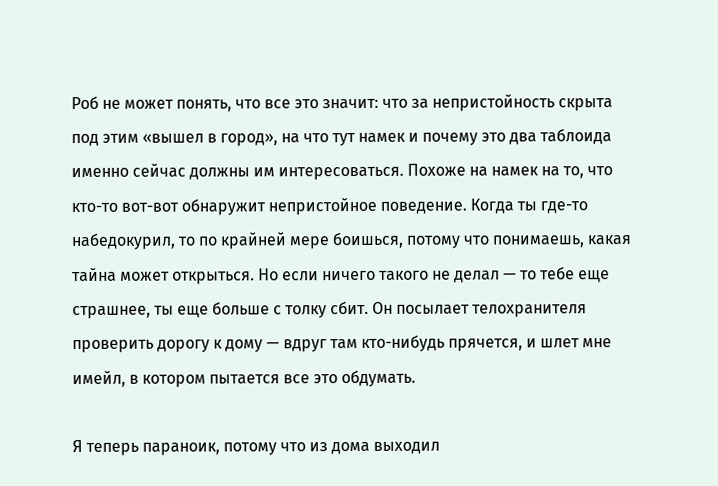Роб не может понять, что все это значит: что за непристойность скрыта под этим «вышел в город», на что тут намек и почему это два таблоида именно сейчас должны им интересоваться. Похоже на намек на то, что кто-то вот-вот обнаружит непристойное поведение. Когда ты где-то набедокурил, то по крайней мере боишься, потому что понимаешь, какая тайна может открыться. Но если ничего такого не делал — то тебе еще страшнее, ты еще больше с толку сбит. Он посылает телохранителя проверить дорогу к дому — вдруг там кто-нибудь прячется, и шлет мне имейл, в котором пытается все это обдумать.

Я теперь параноик, потому что из дома выходил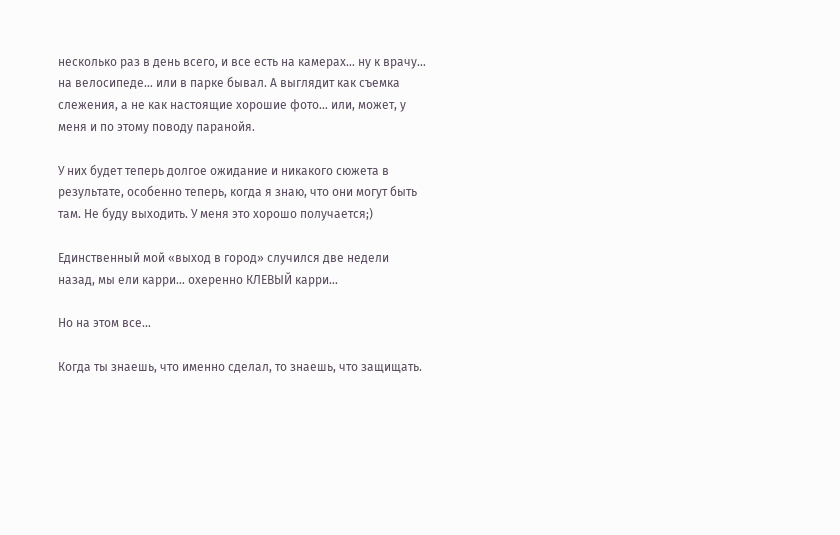несколько раз в день всего, и все есть на камерах… ну к врачу… на велосипеде… или в парке бывал. А выглядит как съемка слежения, а не как настоящие хорошие фото… или, может, у меня и по этому поводу паранойя.

У них будет теперь долгое ожидание и никакого сюжета в результате, особенно теперь, когда я знаю, что они могут быть там. Не буду выходить. У меня это хорошо получается;)

Единственный мой «выход в город» случился две недели назад, мы ели карри… охеренно КЛЕВЫЙ карри…

Но на этом все…

Когда ты знаешь, что именно сделал, то знаешь, что защищать.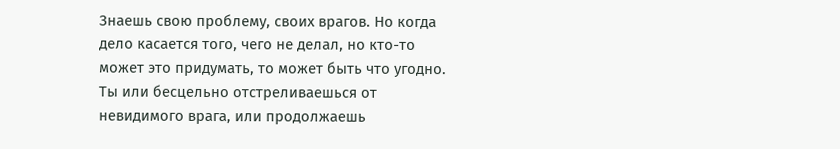Знаешь свою проблему, своих врагов. Но когда дело касается того, чего не делал, но кто-то может это придумать, то может быть что угодно. Ты или бесцельно отстреливаешься от невидимого врага, или продолжаешь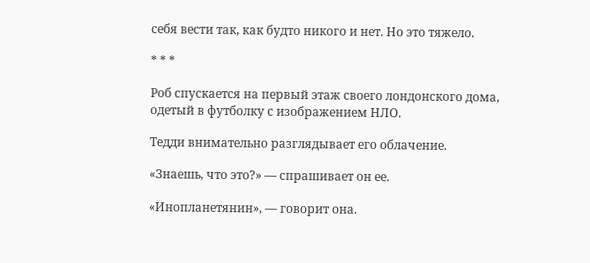себя вести так, как будто никого и нет. Но это тяжело.

* * *

Роб спускается на первый этаж своего лондонского дома, одетый в футболку с изображением НЛО.

Тедди внимательно разглядывает его облачение.

«Знаешь, что это?» — спрашивает он ее.

«Инопланетянин», — говорит она.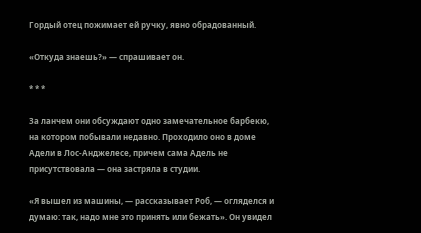Гордый отец пожимает ей ручку, явно обрадованный.

«Откуда знаешь?» — спрашивает он.

* * *

За ланчем они обсуждают одно замечательное барбекю, на котором побывали недавно. Проходило оно в доме Адели в Лос-Анджелесе, причем сама Адель не присутствовала — она застряла в студии.

«Я вышел из машины, — рассказывает Роб, — огляделся и думаю: так, надо мне это принять или бежать». Он увидел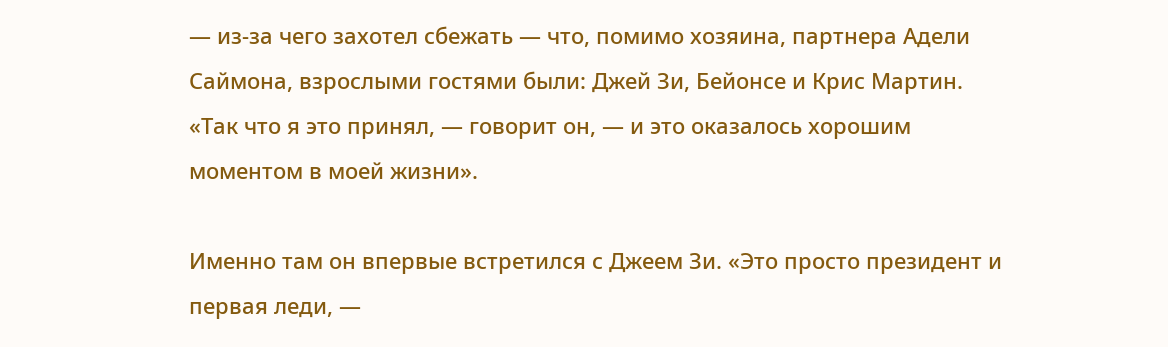— из-за чего захотел сбежать — что, помимо хозяина, партнера Адели Саймона, взрослыми гостями были: Джей Зи, Бейонсе и Крис Мартин. «Так что я это принял, — говорит он, — и это оказалось хорошим моментом в моей жизни».

Именно там он впервые встретился с Джеем Зи. «Это просто президент и первая леди, —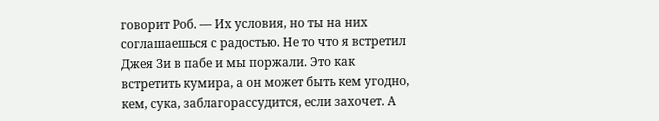говорит Роб. — Их условия, но ты на них соглашаешься с радостью. Не то что я встретил Джея Зи в пабе и мы поржали. Это как встретить кумира, а он может быть кем угодно, кем, сука, заблагорассудится, если захочет. А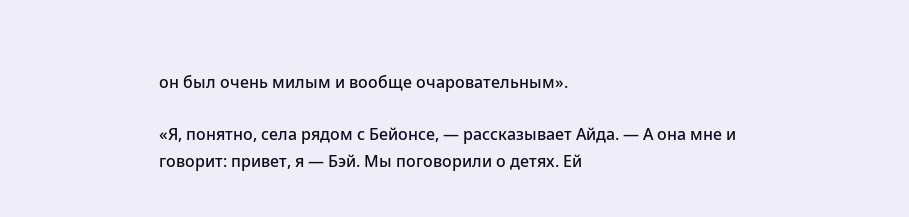он был очень милым и вообще очаровательным».

«Я, понятно, села рядом с Бейонсе, — рассказывает Айда. — А она мне и говорит: привет, я — Бэй. Мы поговорили о детях. Ей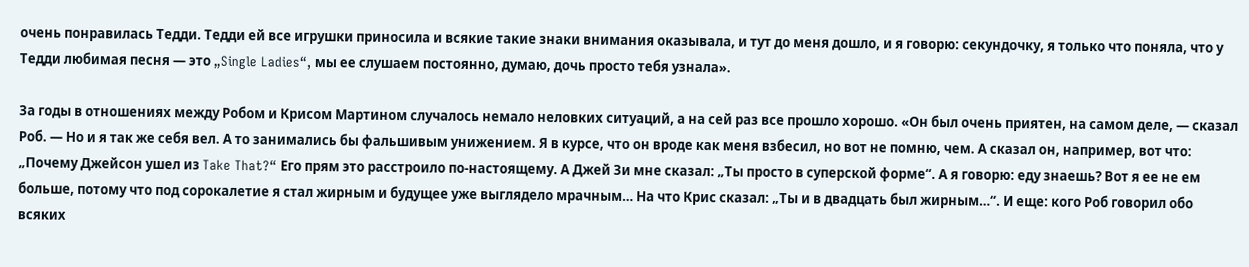очень понравилась Тедди. Тедди ей все игрушки приносила и всякие такие знаки внимания оказывала, и тут до меня дошло, и я говорю: секундочку, я только что поняла, что у Тедди любимая песня — это „Single Ladies“, мы ее слушаем постоянно, думаю, дочь просто тебя узнала».

За годы в отношениях между Робом и Крисом Мартином случалось немало неловких ситуаций, а на сей раз все прошло хорошо. «Он был очень приятен, на самом деле, — сказал Роб. — Но и я так же себя вел. А то занимались бы фальшивым унижением. Я в курсе, что он вроде как меня взбесил, но вот не помню, чем. А сказал он, например, вот что: „Почему Джейсон ушел из Take That?“ Его прям это расстроило по-настоящему. А Джей Зи мне сказал: „Ты просто в суперской форме“. А я говорю: еду знаешь? Вот я ее не ем больше, потому что под сорокалетие я стал жирным и будущее уже выглядело мрачным… На что Крис сказал: „Ты и в двадцать был жирным…“. И еще: кого Роб говорил обо всяких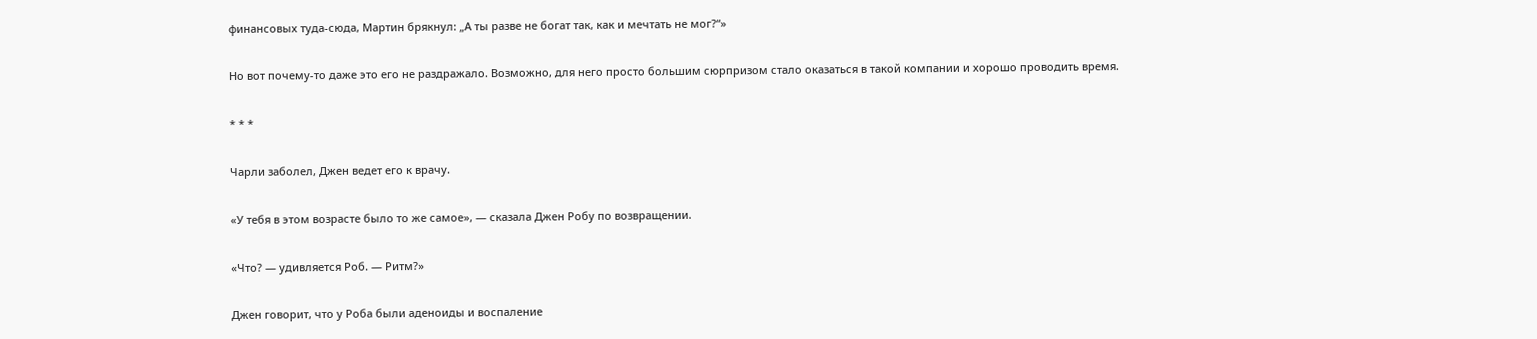финансовых туда-сюда, Мартин брякнул: „А ты разве не богат так, как и мечтать не мог?“»

Но вот почему-то даже это его не раздражало. Возможно, для него просто большим сюрпризом стало оказаться в такой компании и хорошо проводить время.

* * *

Чарли заболел, Джен ведет его к врачу.

«У тебя в этом возрасте было то же самое», — сказала Джен Робу по возвращении.

«Что? — удивляется Роб. — Ритм?»

Джен говорит, что у Роба были аденоиды и воспаление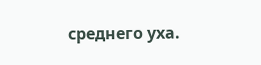среднего уха.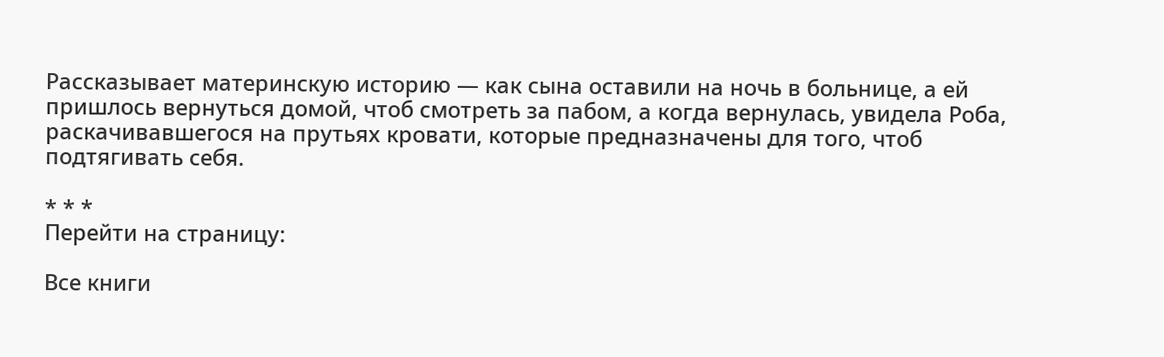Рассказывает материнскую историю — как сына оставили на ночь в больнице, а ей пришлось вернуться домой, чтоб смотреть за пабом, а когда вернулась, увидела Роба, раскачивавшегося на прутьях кровати, которые предназначены для того, чтоб подтягивать себя.

* * *
Перейти на страницу:

Все книги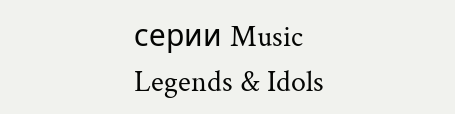серии Music Legends & Idols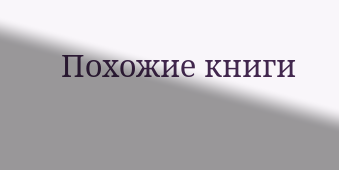Похожие книги